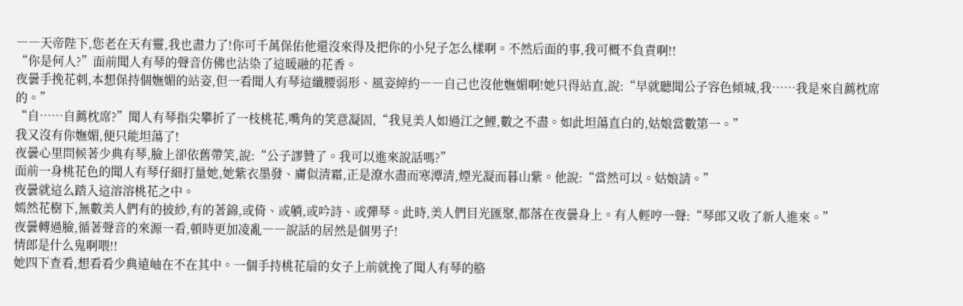――天帝陛下,您老在天有靈,我也盡力了!你可千萬保佑他還沒來得及把你的小兒子怎么樣啊。不然后面的事,我可概不負責啊!!
“你是何人?”面前聞人有琴的聲音仿佛也沾染了這暖融的花香。
夜曇手挽花刺,本想保持個嫵媚的站姿,但一看聞人有琴這纖腰弱形、風姿綽約――自己也沒他嫵媚啊!她只得站直,說:“早就聽聞公子容色傾城,我……我是來自薦枕席的。”
“自……自薦枕席?”聞人有琴指尖攀折了一枝桃花,嘴角的笑意凝固,“我見美人如過江之鯉,數之不盡。如此坦蕩直白的,姑娘當數第一。”
我又沒有你嫵媚,便只能坦蕩了!
夜曇心里問候著少典有琴,臉上卻依舊帶笑,說:“公子謬贊了。我可以進來說話嗎?”
面前一身桃花色的聞人有琴仔細打量她,她紫衣墨發、膚似清霜,正是潦水盡而寒潭清,煙光凝而暮山紫。他說:“當然可以。姑娘請。”
夜曇就這么踏入這溶溶桃花之中。
嫣然花樹下,無數美人們有的披紗,有的著錦,或倚、或躺,或吟詩、或彈琴。此時,美人們目光匯聚,都落在夜曇身上。有人輕哼一聲:“琴郎又收了新人進來。”
夜曇轉過臉,循著聲音的來源一看,頓時更加凌亂――說話的居然是個男子!
情郎是什么鬼啊喂!!
她四下查看,想看看少典遠岫在不在其中。一個手持桃花扇的女子上前就挽了聞人有琴的胳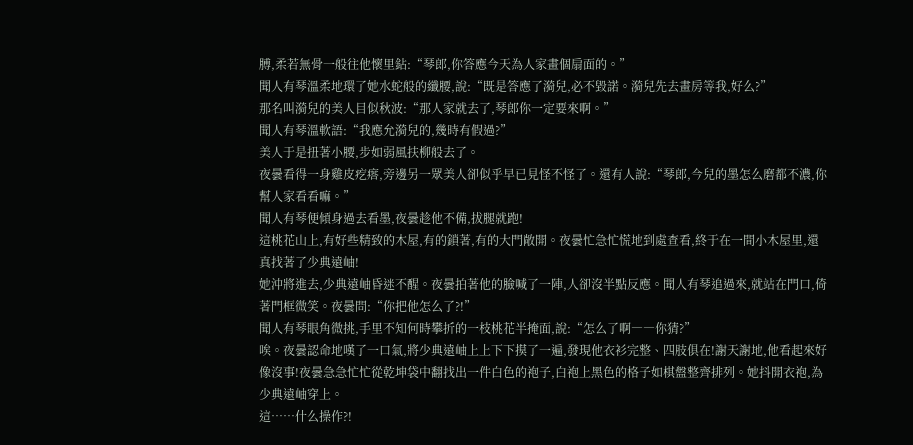膊,柔若無骨一般往他懷里鉆:“琴郎,你答應今天為人家畫個扇面的。”
聞人有琴溫柔地環了她水蛇般的纖腰,說:“既是答應了漪兒,必不毀諾。漪兒先去畫房等我,好么?”
那名叫漪兒的美人目似秋波:“那人家就去了,琴郎你一定要來啊。”
聞人有琴溫軟語:“我應允漪兒的,幾時有假過?”
美人于是扭著小腰,步如弱風扶柳般去了。
夜曇看得一身雞皮疙瘩,旁邊另一眾美人卻似乎早已見怪不怪了。還有人說:“琴郎,今兒的墨怎么磨都不濃,你幫人家看看嘛。”
聞人有琴便傾身過去看墨,夜曇趁他不備,拔腿就跑!
這桃花山上,有好些精致的木屋,有的鎖著,有的大門敞開。夜曇忙急忙慌地到處查看,終于在一間小木屋里,還真找著了少典遠岫!
她沖將進去,少典遠岫昏迷不醒。夜曇拍著他的臉喊了一陣,人卻沒半點反應。聞人有琴追過來,就站在門口,倚著門框微笑。夜曇問:“你把他怎么了?!”
聞人有琴眼角微挑,手里不知何時攀折的一枝桃花半掩面,說:“怎么了啊――你猜?”
唉。夜曇認命地嘆了一口氣,將少典遠岫上上下下摸了一遍,發現他衣衫完整、四肢俱在!謝天謝地,他看起來好像沒事!夜曇急急忙忙從乾坤袋中翻找出一件白色的袍子,白袍上黑色的格子如棋盤整齊排列。她抖開衣袍,為少典遠岫穿上。
這……什么操作?!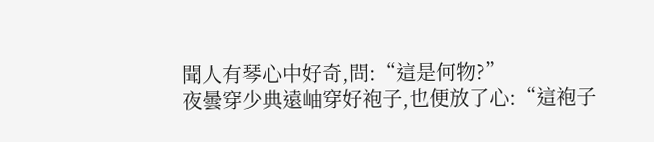聞人有琴心中好奇,問:“這是何物?”
夜曇穿少典遠岫穿好袍子,也便放了心:“這袍子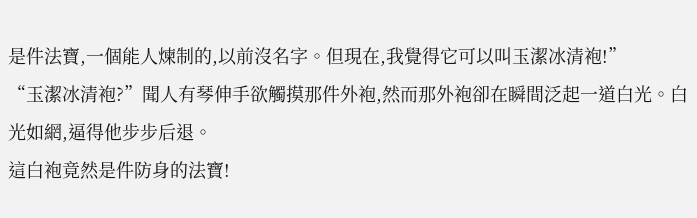是件法寶,一個能人煉制的,以前沒名字。但現在,我覺得它可以叫玉潔冰清袍!”
“玉潔冰清袍?”聞人有琴伸手欲觸摸那件外袍,然而那外袍卻在瞬間泛起一道白光。白光如網,逼得他步步后退。
這白袍竟然是件防身的法寶!